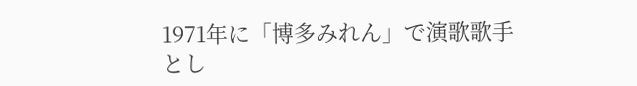1971年に「博多みれん」で演歌歌手とし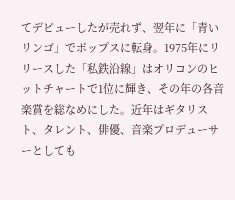てデビューしたが売れず、翌年に「青いリンゴ」でポップスに転身。1975年にリリースした「私鉄沿線」はオリコンのヒットチャートで1位に輝き、その年の各音楽賞を総なめにした。近年はギタリスト、タレント、俳優、音楽プロデューサーとしても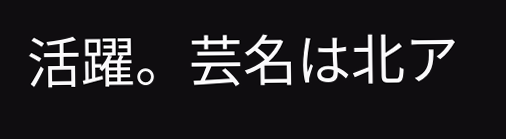活躍。芸名は北ア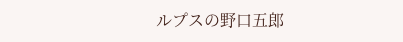ルプスの野口五郎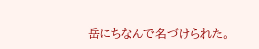岳にちなんで名づけられた。